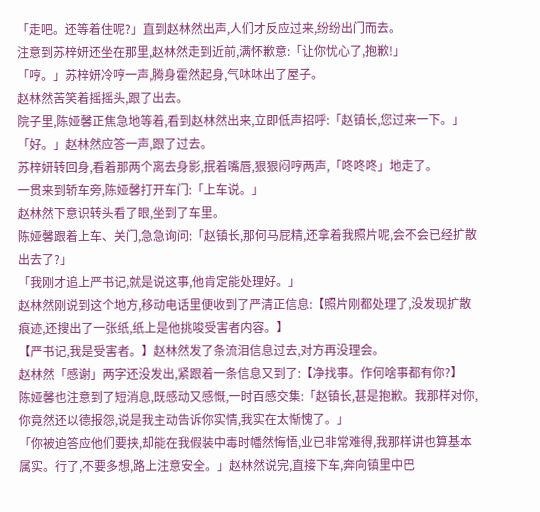「走吧。还等着住呢?」直到赵林然出声,人们才反应过来,纷纷出门而去。
注意到苏梓妍还坐在那里,赵林然走到近前,满怀歉意:「让你忧心了,抱歉!」
「哼。」苏梓妍冷哼一声,腾身霍然起身,气㕲㕲出了屋子。
赵林然苦笑着摇摇头,跟了出去。
院子里,陈娅馨正焦急地等着,看到赵林然出来,立即低声招呼:「赵镇长,您过来一下。」
「好。」赵林然应答一声,跟了过去。
苏梓妍转回身,看着那两个离去身影,抿着嘴唇,狠狠闷哼两声,「咚咚咚」地走了。
一贯来到轿车旁,陈娅馨打开车门:「上车说。」
赵林然下意识转头看了眼,坐到了车里。
陈娅馨跟着上车、关门,急急询问:「赵镇长,那何马屁精,还拿着我照片呢,会不会已经扩散出去了?」
「我刚才追上严书记,就是说这事,他肯定能处理好。」
赵林然刚说到这个地方,移动电话里便收到了严清正信息:【照片刚都处理了,没发现扩散痕迹,还搜出了一张纸,纸上是他挑唆受害者内容。】
【严书记,我是受害者。】赵林然发了条流泪信息过去,对方再没理会。
赵林然「感谢」两字还没发出,紧跟着一条信息又到了:【净找事。作何啥事都有你?】
陈娅馨也注意到了短消息,既感动又感慨,一时百感交集:「赵镇长,甚是抱歉。我那样对你,你竟然还以德报怨,说是我主动告诉你实情,我实在太惭愧了。」
「你被迫答应他们要挟,却能在我假装中毒时幡然悔悟,业已非常难得,我那样讲也算基本属实。行了,不要多想,路上注意安全。」赵林然说完,直接下车,奔向镇里中巴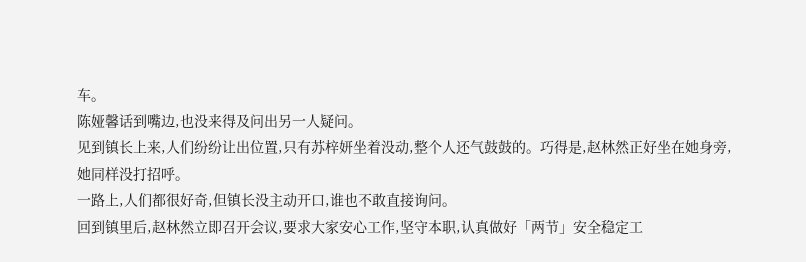车。
陈娅馨话到嘴边,也没来得及问出另一人疑问。
见到镇长上来,人们纷纷让出位置,只有苏梓妍坐着没动,整个人还气鼓鼓的。巧得是,赵林然正好坐在她身旁,她同样没打招呼。
一路上,人们都很好奇,但镇长没主动开口,谁也不敢直接询问。
回到镇里后,赵林然立即召开会议,要求大家安心工作,坚守本职,认真做好「两节」安全稳定工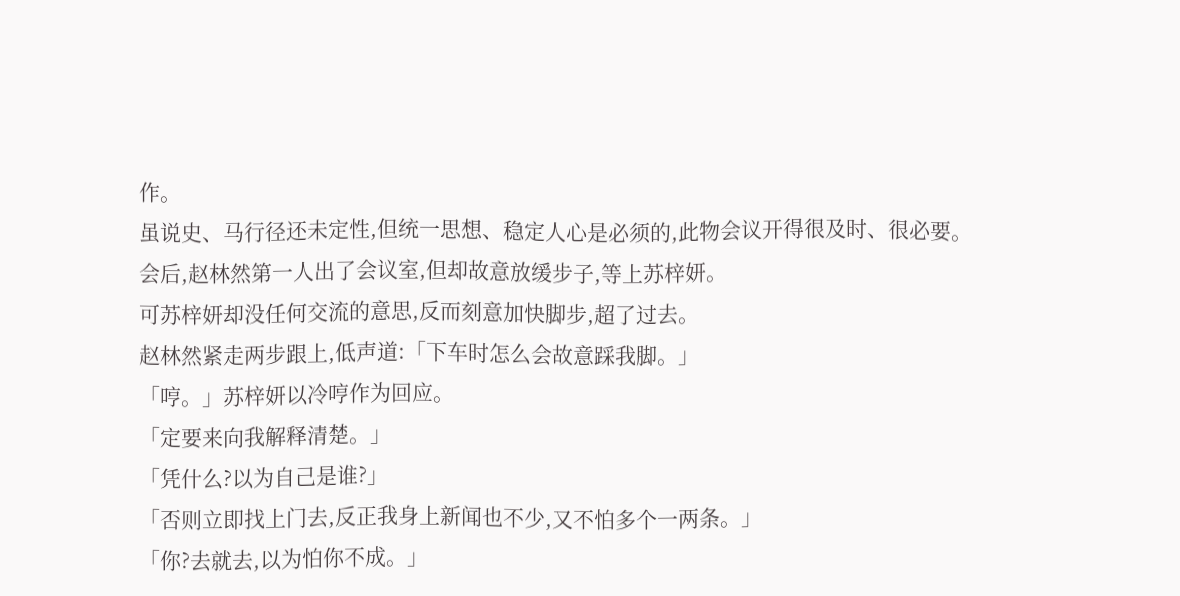作。
虽说史、马行径还未定性,但统一思想、稳定人心是必须的,此物会议开得很及时、很必要。
会后,赵林然第一人出了会议室,但却故意放缓步子,等上苏梓妍。
可苏梓妍却没任何交流的意思,反而刻意加快脚步,超了过去。
赵林然紧走两步跟上,低声道:「下车时怎么会故意踩我脚。」
「哼。」苏梓妍以冷哼作为回应。
「定要来向我解释清楚。」
「凭什么?以为自己是谁?」
「否则立即找上门去,反正我身上新闻也不少,又不怕多个一两条。」
「你?去就去,以为怕你不成。」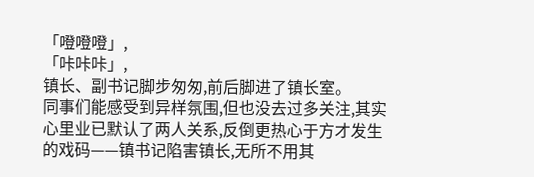「噔噔噔」,
「咔咔咔」,
镇长、副书记脚步匆匆,前后脚进了镇长室。
同事们能感受到异样氛围,但也没去过多关注,其实心里业已默认了两人关系,反倒更热心于方才发生的戏码——镇书记陷害镇长,无所不用其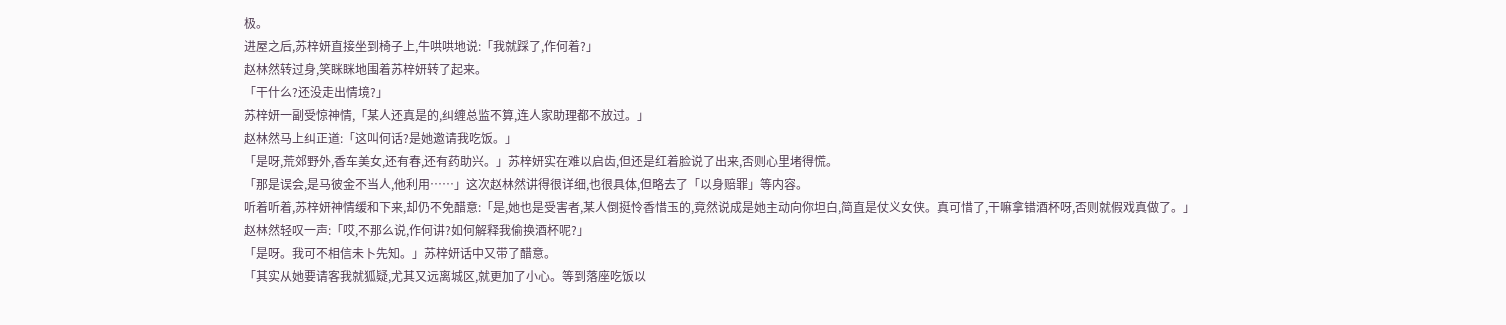极。
进屋之后,苏梓妍直接坐到椅子上,牛哄哄地说:「我就踩了,作何着?」
赵林然转过身,笑眯眯地围着苏梓妍转了起来。
「干什么?还没走出情境?」
苏梓妍一副受惊神情,「某人还真是的,纠缠总监不算,连人家助理都不放过。」
赵林然马上纠正道:「这叫何话?是她邀请我吃饭。」
「是呀,荒郊野外,香车美女,还有春,还有药助兴。」苏梓妍实在难以启齿,但还是红着脸说了出来,否则心里堵得慌。
「那是误会,是马彼金不当人,他利用……」这次赵林然讲得很详细,也很具体,但略去了「以身赔罪」等内容。
听着听着,苏梓妍神情缓和下来,却仍不免醋意:「是,她也是受害者,某人倒挺怜香惜玉的,竟然说成是她主动向你坦白,简直是仗义女侠。真可惜了,干嘛拿错酒杯呀,否则就假戏真做了。」
赵林然轻叹一声:「哎,不那么说,作何讲?如何解释我偷换酒杯呢?」
「是呀。我可不相信未卜先知。」苏梓妍话中又带了醋意。
「其实从她要请客我就狐疑,尤其又远离城区,就更加了小心。等到落座吃饭以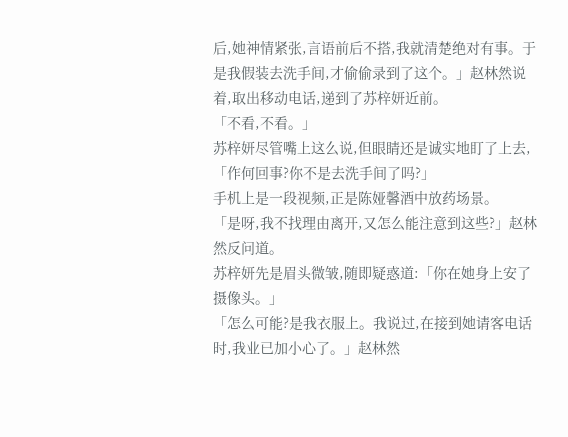后,她神情紧张,言语前后不搭,我就清楚绝对有事。于是我假装去洗手间,才偷偷录到了这个。」赵林然说着,取出移动电话,递到了苏梓妍近前。
「不看,不看。」
苏梓妍尽管嘴上这么说,但眼睛还是诚实地盯了上去,「作何回事?你不是去洗手间了吗?」
手机上是一段视频,正是陈娅馨酒中放药场景。
「是呀,我不找理由离开,又怎么能注意到这些?」赵林然反问道。
苏梓妍先是眉头微皱,随即疑惑道:「你在她身上安了摄像头。」
「怎么可能?是我衣服上。我说过,在接到她请客电话时,我业已加小心了。」赵林然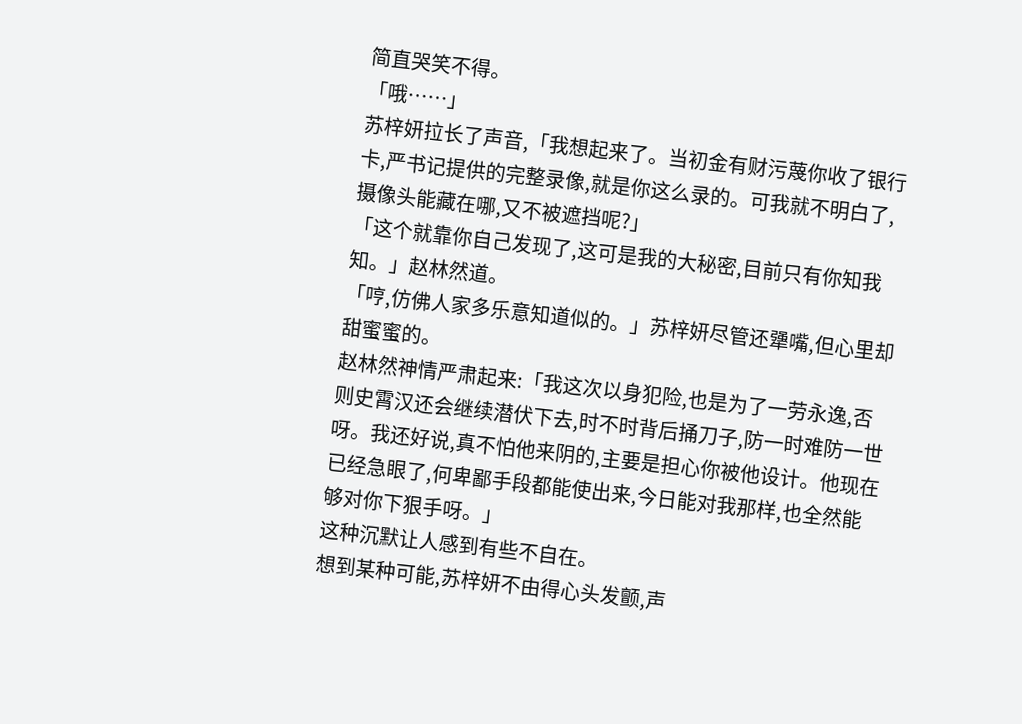简直哭笑不得。
「哦……」
苏梓妍拉长了声音,「我想起来了。当初金有财污蔑你收了银行卡,严书记提供的完整录像,就是你这么录的。可我就不明白了,摄像头能藏在哪,又不被遮挡呢?」
「这个就靠你自己发现了,这可是我的大秘密,目前只有你知我知。」赵林然道。
「哼,仿佛人家多乐意知道似的。」苏梓妍尽管还犟嘴,但心里却甜蜜蜜的。
赵林然神情严肃起来:「我这次以身犯险,也是为了一劳永逸,否则史霄汉还会继续潜伏下去,时不时背后捅刀子,防一时难防一世呀。我还好说,真不怕他来阴的,主要是担心你被他设计。他现在已经急眼了,何卑鄙手段都能使出来,今日能对我那样,也全然能够对你下狠手呀。」
这种沉默让人感到有些不自在。
想到某种可能,苏梓妍不由得心头发颤,声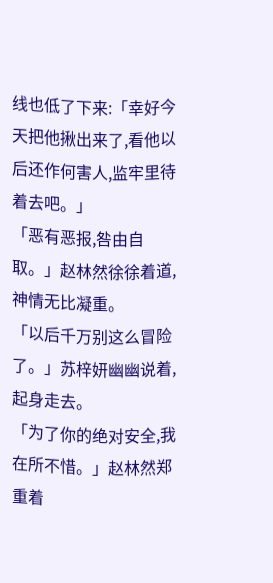线也低了下来:「幸好今天把他揪出来了,看他以后还作何害人,监牢里待着去吧。」
「恶有恶报,咎由自取。」赵林然徐徐着道,神情无比凝重。
「以后千万别这么冒险了。」苏梓妍幽幽说着,起身走去。
「为了你的绝对安全,我在所不惜。」赵林然郑重着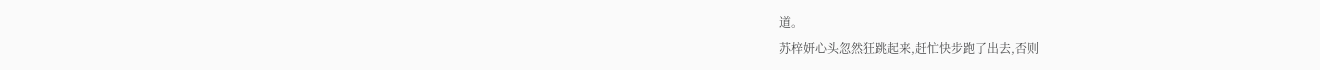道。
苏梓妍心头忽然狂跳起来,赶忙快步跑了出去,否则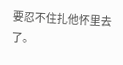要忍不住扎他怀里去了。